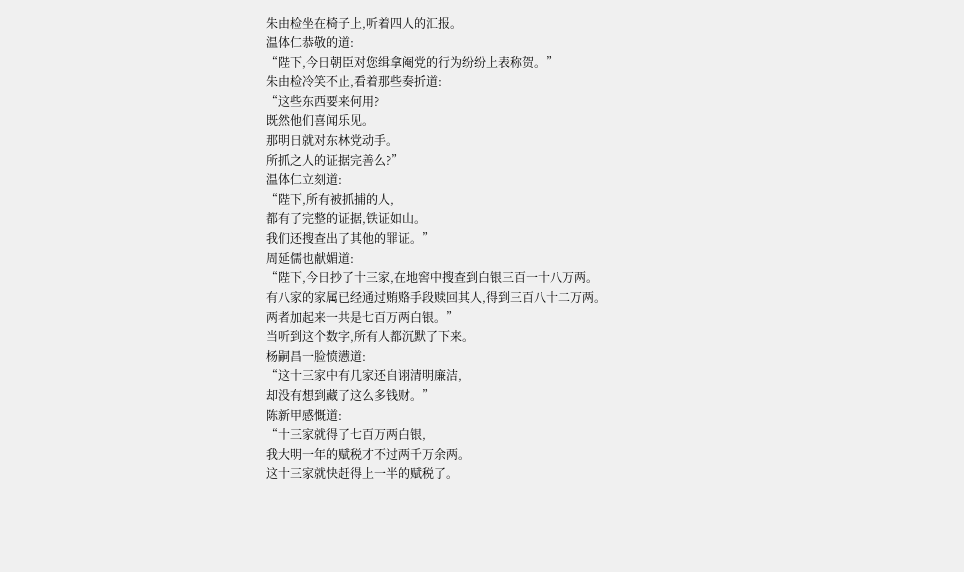朱由检坐在椅子上,听着四人的汇报。
温体仁恭敬的道:
“陛下,今日朝臣对您缉拿阉党的行为纷纷上表称贺。”
朱由检冷笑不止,看着那些奏折道:
“这些东西要来何用?
既然他们喜闻乐见。
那明日就对东林党动手。
所抓之人的证据完善么?”
温体仁立刻道:
“陛下,所有被抓捕的人,
都有了完整的证据,铁证如山。
我们还搜查出了其他的罪证。”
周延儒也献媚道:
“陛下,今日抄了十三家,在地窖中搜查到白银三百一十八万两。
有八家的家属已经通过贿赂手段赎回其人,得到三百八十二万两。
两者加起来一共是七百万两白银。”
当听到这个数字,所有人都沉默了下来。
杨嗣昌一脸愤懑道:
“这十三家中有几家还自诩清明廉洁,
却没有想到藏了这么多钱财。”
陈新甲感慨道:
“十三家就得了七百万两白银,
我大明一年的赋税才不过两千万余两。
这十三家就快赶得上一半的赋税了。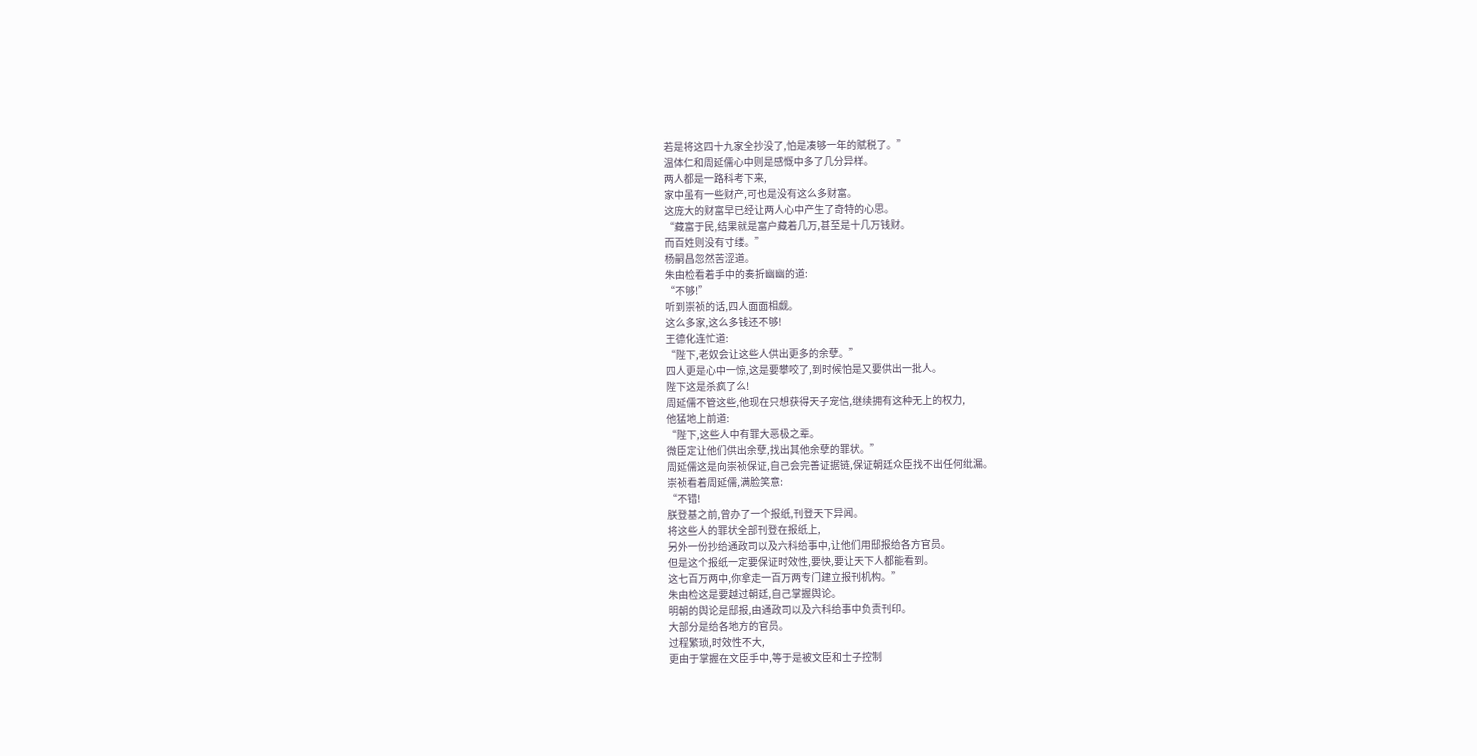若是将这四十九家全抄没了,怕是凑够一年的赋税了。”
温体仁和周延儒心中则是感慨中多了几分异样。
两人都是一路科考下来,
家中虽有一些财产,可也是没有这么多财富。
这庞大的财富早已经让两人心中产生了奇特的心思。
“藏富于民,结果就是富户藏着几万,甚至是十几万钱财。
而百姓则没有寸缕。”
杨嗣昌忽然苦涩道。
朱由检看着手中的奏折幽幽的道:
“不够!”
听到崇祯的话,四人面面相觑。
这么多家,这么多钱还不够!
王德化连忙道:
“陛下,老奴会让这些人供出更多的余孽。”
四人更是心中一惊,这是要攀咬了,到时候怕是又要供出一批人。
陛下这是杀疯了么!
周延儒不管这些,他现在只想获得天子宠信,继续拥有这种无上的权力,
他猛地上前道:
“陛下,这些人中有罪大恶极之辈。
微臣定让他们供出余孽,找出其他余孽的罪状。”
周延儒这是向崇祯保证,自己会完善证据链,保证朝廷众臣找不出任何纰漏。
崇祯看着周延儒,满脸笑意:
“不错!
朕登基之前,曾办了一个报纸,刊登天下异闻。
将这些人的罪状全部刊登在报纸上,
另外一份抄给通政司以及六科给事中,让他们用邸报给各方官员。
但是这个报纸一定要保证时效性,要快,要让天下人都能看到。
这七百万两中,你拿走一百万两专门建立报刊机构。”
朱由检这是要越过朝廷,自己掌握舆论。
明朝的舆论是邸报,由通政司以及六科给事中负责刊印。
大部分是给各地方的官员。
过程繁琐,时效性不大,
更由于掌握在文臣手中,等于是被文臣和士子控制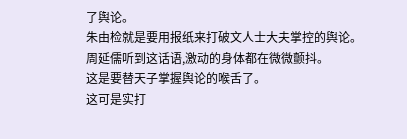了舆论。
朱由检就是要用报纸来打破文人士大夫掌控的舆论。
周延儒听到这话语,激动的身体都在微微颤抖。
这是要替天子掌握舆论的喉舌了。
这可是实打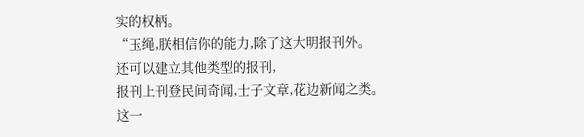实的权柄。
“玉绳,朕相信你的能力,除了这大明报刊外。
还可以建立其他类型的报刊,
报刊上刊登民间奇闻,士子文章,花边新闻之类。
这一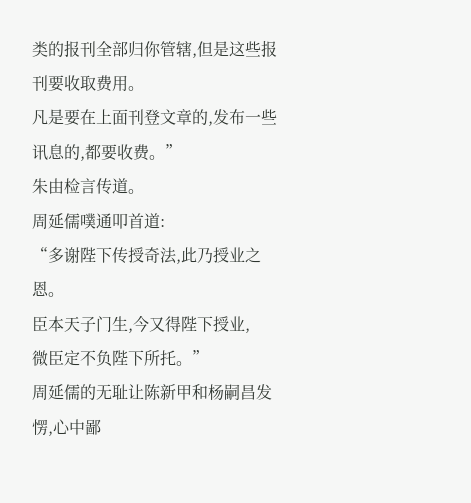类的报刊全部归你管辖,但是这些报刊要收取费用。
凡是要在上面刊登文章的,发布一些讯息的,都要收费。”
朱由检言传道。
周延儒噗通叩首道:
“多谢陛下传授奇法,此乃授业之恩。
臣本天子门生,今又得陛下授业,
微臣定不负陛下所托。”
周延儒的无耻让陈新甲和杨嗣昌发愣,心中鄙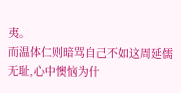夷。
而温体仁则暗骂自己不如这周延儒无耻,心中懊恼为什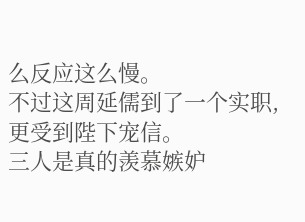么反应这么慢。
不过这周延儒到了一个实职,更受到陛下宠信。
三人是真的羡慕嫉妒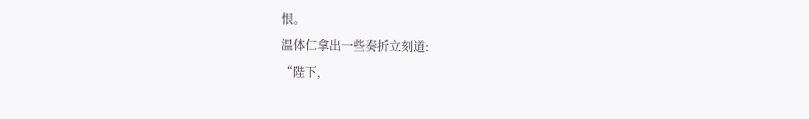恨。
温体仁拿出一些奏折立刻道:
“陛下,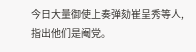今日大量御使上奏弹劾崔呈秀等人,
指出他们是阉党。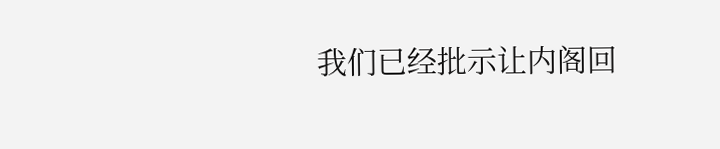我们已经批示让内阁回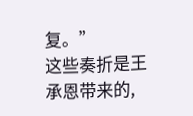复。”
这些奏折是王承恩带来的,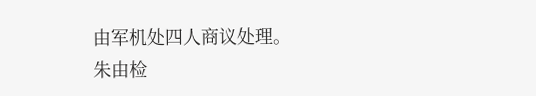由军机处四人商议处理。
朱由检